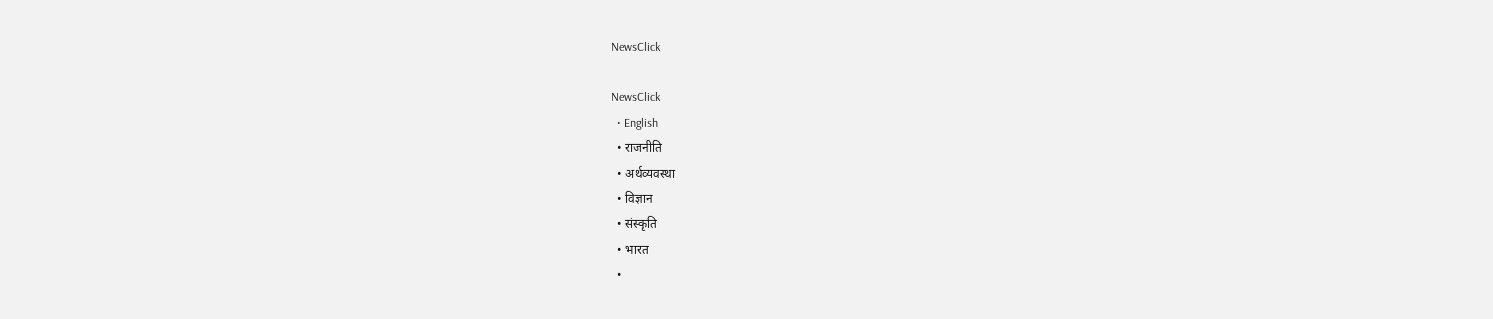NewsClick

NewsClick
  • English
  • राजनीति
  • अर्थव्यवस्था
  • विज्ञान
  • संस्कृति
  • भारत
  •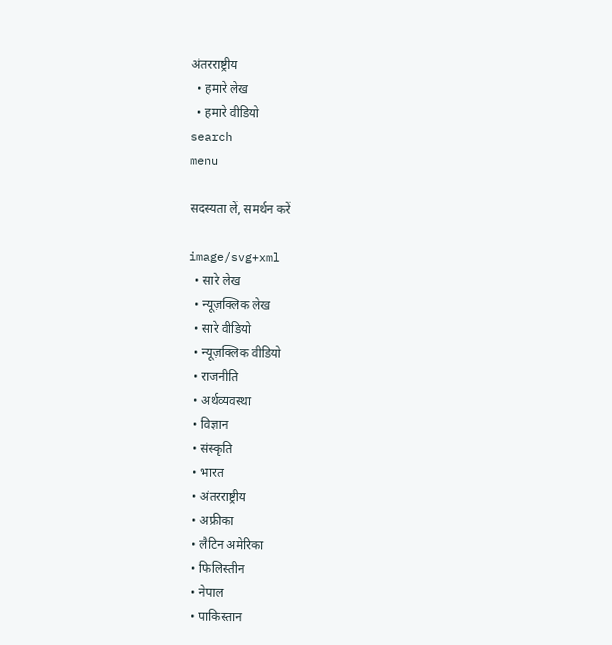अंतरराष्ट्रीय
  • हमारे लेख
  • हमारे वीडियो
search
menu

सदस्यता लें, समर्थन करें

image/svg+xml
  • सारे लेख
  • न्यूज़क्लिक लेख
  • सारे वीडियो
  • न्यूज़क्लिक वीडियो
  • राजनीति
  • अर्थव्यवस्था
  • विज्ञान
  • संस्कृति
  • भारत
  • अंतरराष्ट्रीय
  • अफ्रीका
  • लैटिन अमेरिका
  • फिलिस्तीन
  • नेपाल
  • पाकिस्तान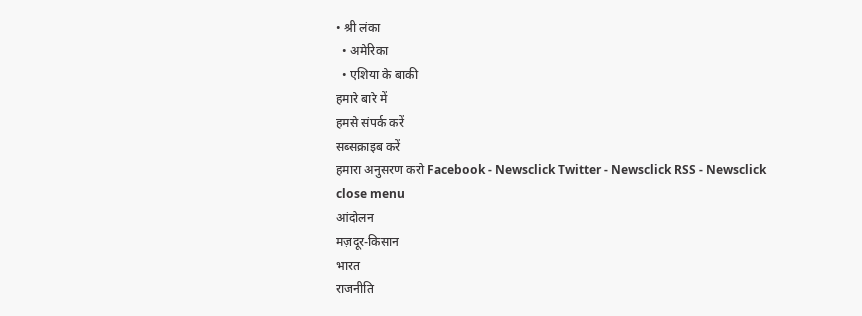• श्री लंका
  • अमेरिका
  • एशिया के बाकी
हमारे बारे में
हमसे संपर्क करें
सब्सक्राइब करें
हमारा अनुसरण करो Facebook - Newsclick Twitter - Newsclick RSS - Newsclick
close menu
आंदोलन
मज़दूर-किसान
भारत
राजनीति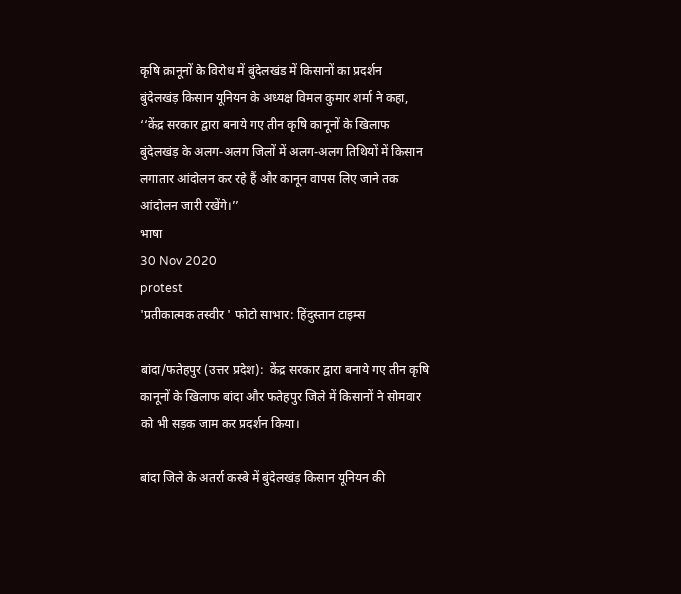कृषि क़ानूनों के विरोध में बुंदेलखंड में किसानों का प्रदर्शन
बुंदेलखंड़ किसान यूनियन के अध्यक्ष विमल कुमार शर्मा ने कहा, ‘‘केंद्र सरकार द्वारा बनाये गए तीन कृषि कानूनों के खिलाफ बुंदेलखंड़ के अलग-अलग जिलों में अलग-अलग तिथियों में किसान लगातार आंदोलन कर रहे हैं और कानून वापस लिए जाने तक आंदोलन जारी रखेंगे।’’
भाषा
30 Nov 2020
protest
'प्रतीकात्मक तस्वीर ' फोटो साभार: हिंदुस्तान टाइम्स

बांदा/फतेहपुर (उत्तर प्रदेश):  केंद्र सरकार द्वारा बनाये गए तीन कृषि कानूनों के खिलाफ बांदा और फतेहपुर जिले में किसानों ने सोमवार को भी सड़क जाम कर प्रदर्शन किया।

बांदा जिले के अतर्रा कस्बे में बुंदेलखंड़ किसान यूनियन की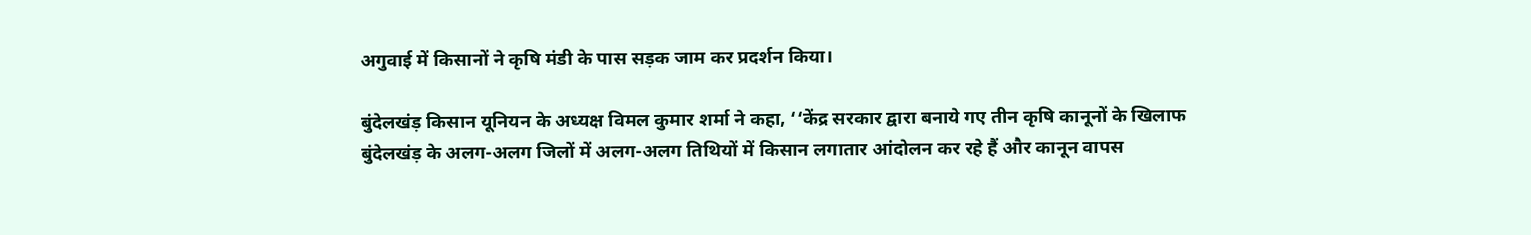अगुवाई में किसानों ने कृषि मंडी के पास सड़क जाम कर प्रदर्शन किया।

बुंदेलखंड़ किसान यूनियन के अध्यक्ष विमल कुमार शर्मा ने कहा, ‘‘केंद्र सरकार द्वारा बनाये गए तीन कृषि कानूनों के खिलाफ बुंदेलखंड़ के अलग-अलग जिलों में अलग-अलग तिथियों में किसान लगातार आंदोलन कर रहे हैं और कानून वापस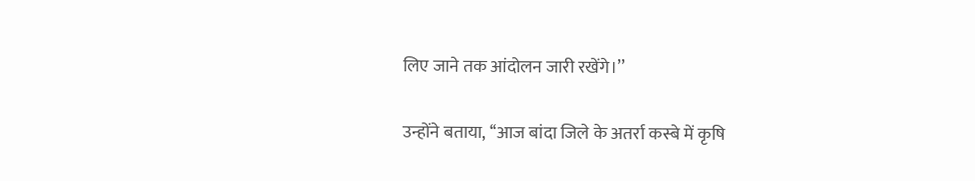लिए जाने तक आंदोलन जारी रखेंगे।’’

उन्होंने बताया, ‘‘आज बांदा जिले के अतर्रा कस्बे में कृषि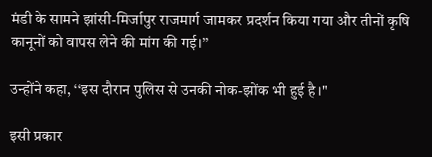मंडी के सामने झांसी-मिर्जापुर राजमार्ग जामकर प्रदर्शन किया गया और तीनों कृषि कानूनों को वापस लेने की मांग की गई।’’

उन्होंने कहा, ‘‘इस दौरान पुलिस से उनकी नोक-झोंक भी हुई है।"

इसी प्रकार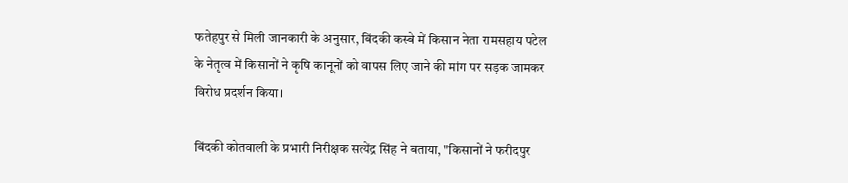फतेहपुर से मिली जानकारी के अनुसार, बिंदकी कस्बे में किसान नेता रामसहाय पटेल के नेतृत्व में किसानों ने कृषि कानूनों को वापस लिए जाने की मांग पर सड़क जामकर विरोध प्रदर्शन किया।

बिंदकी कोतवाली के प्रभारी निरीक्षक सत्येंद्र सिंह ने बताया, "किसानों ने फरीदपुर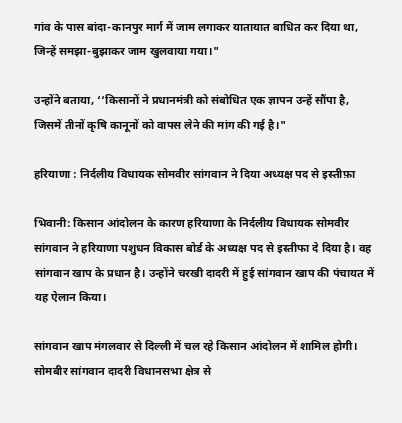गांव के पास बांदा-कानपुर मार्ग में जाम लगाकर यातायात बाधित कर दिया था, जिन्हें समझा-बुझाकर जाम खुलवाया गया।"

उन्होंने बताया, ‘‘किसानों ने प्रधानमंत्री को संबोधित एक ज्ञापन उन्हें सौंपा है, जिसमें तीनों कृषि कानूनों को वापस लेने की मांग की गई है।"

हरियाणा : निर्दलीय विधायक सोमवीर सांगवान ने दिया अध्यक्ष पद से इस्तीफ़ा

भिवानी: किसान आंदोलन के कारण हरियाणा के निर्दलीय विधायक सोमवीर सांगवान ने हरियाणा पशुधन विकास बोर्ड के अध्यक्ष पद से इस्तीफा दे दिया है। वह सांगवान खाप के प्रधान है। उन्होंने चरखी दादरी में हुई सांगवान खाप की पंचायत में यह ऐलान किया।

सांगवान खाप मंगलवार से दिल्ली में चल रहे किसान आंदोलन में शामिल होगी। सोमबीर सांगवान दादरी विधानसभा क्षेत्र से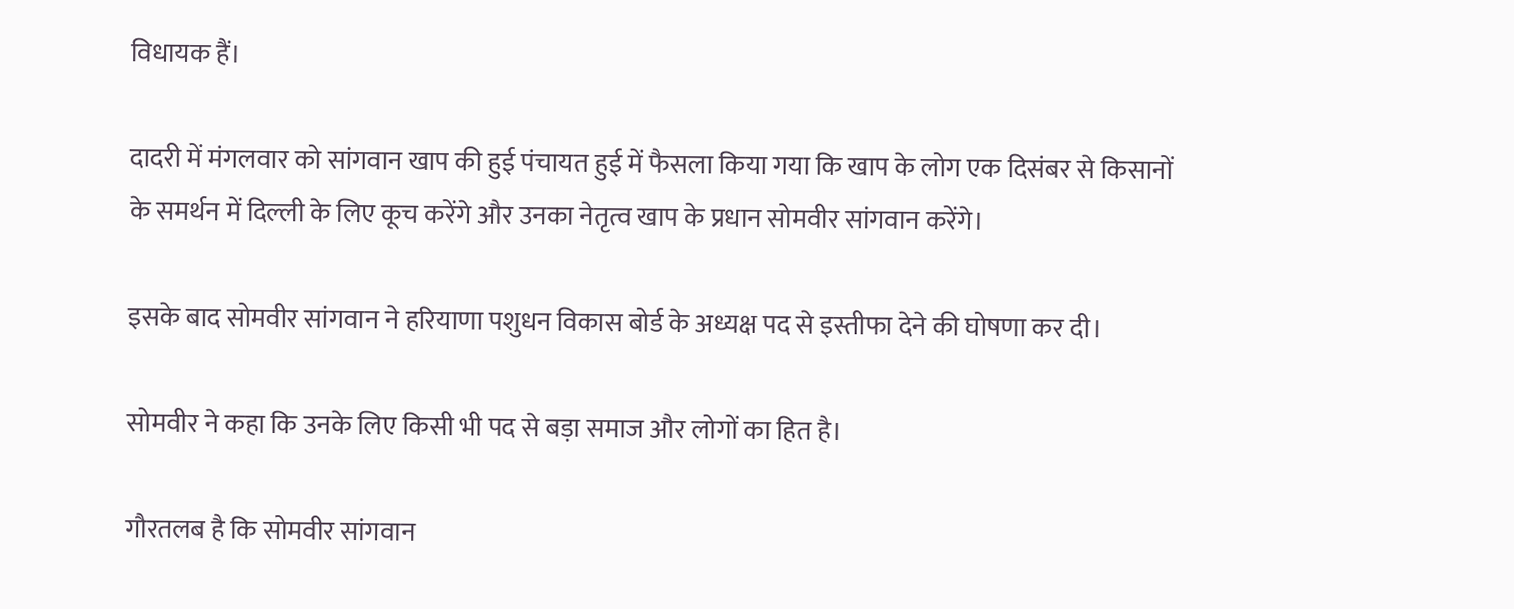विधायक हैं।

दादरी में मंगलवार को सांगवान खाप की हुई पंचायत हुई में फैसला किया गया कि खाप के लोग एक दिसंबर से किसानों के समर्थन में दिल्ली के लिए कूच करेंगे और उनका नेतृत्व खाप के प्रधान सोमवीर सांगवान करेंगे।

इसके बाद सोमवीर सांगवान ने हरियाणा पशुधन विकास बोर्ड के अध्यक्ष पद से इस्तीफा देने की घोषणा कर दी।

सोमवीर ने कहा कि उनके लिए किसी भी पद से बड़ा समाज और लोगों का हित है।

गौरतलब है कि सोमवीर सांगवान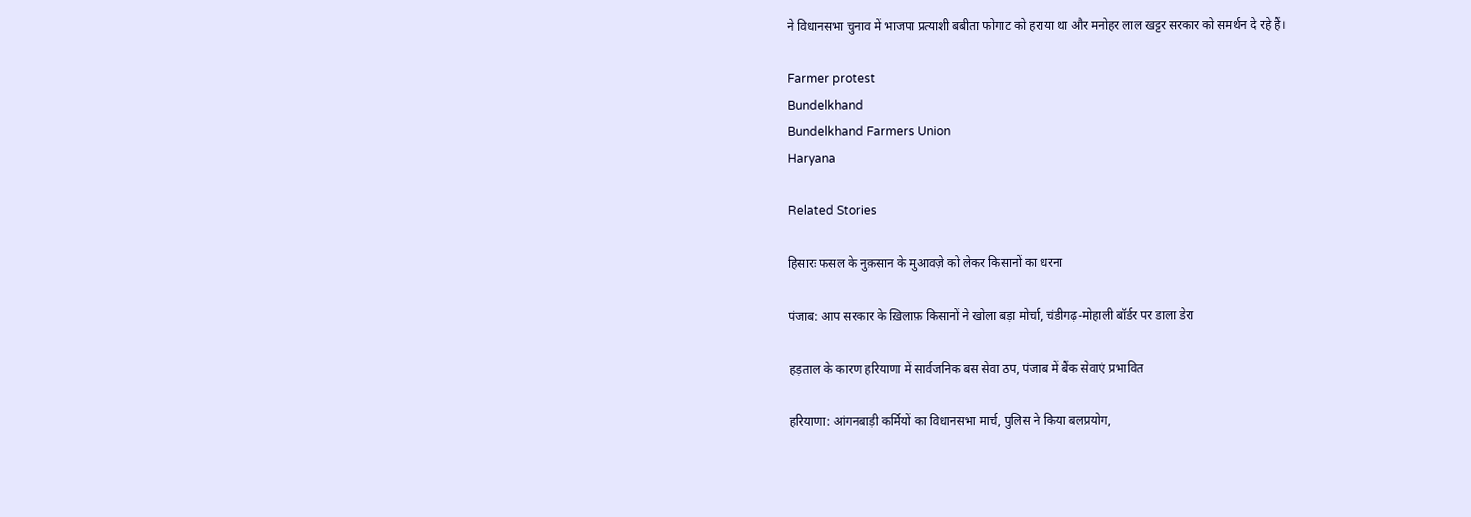ने विधानसभा चुनाव में भाजपा प्रत्याशी बबीता फोगाट को हराया था और मनोहर लाल खट्टर सरकार को समर्थन दे रहे हैं।

Farmer protest
Bundelkhand
Bundelkhand Farmers Union
Haryana

Related Stories

हिसारः फसल के नुक़सान के मुआवज़े को लेकर किसानों का धरना

पंजाब: आप सरकार के ख़िलाफ़ किसानों ने खोला बड़ा मोर्चा, चंडीगढ़-मोहाली बॉर्डर पर डाला डेरा

हड़ताल के कारण हरियाणा में सार्वजनिक बस सेवा ठप, पंजाब में बैंक सेवाएं प्रभावित

हरियाणा: आंगनबाड़ी कर्मियों का विधानसभा मार्च, पुलिस ने किया बलप्रयोग,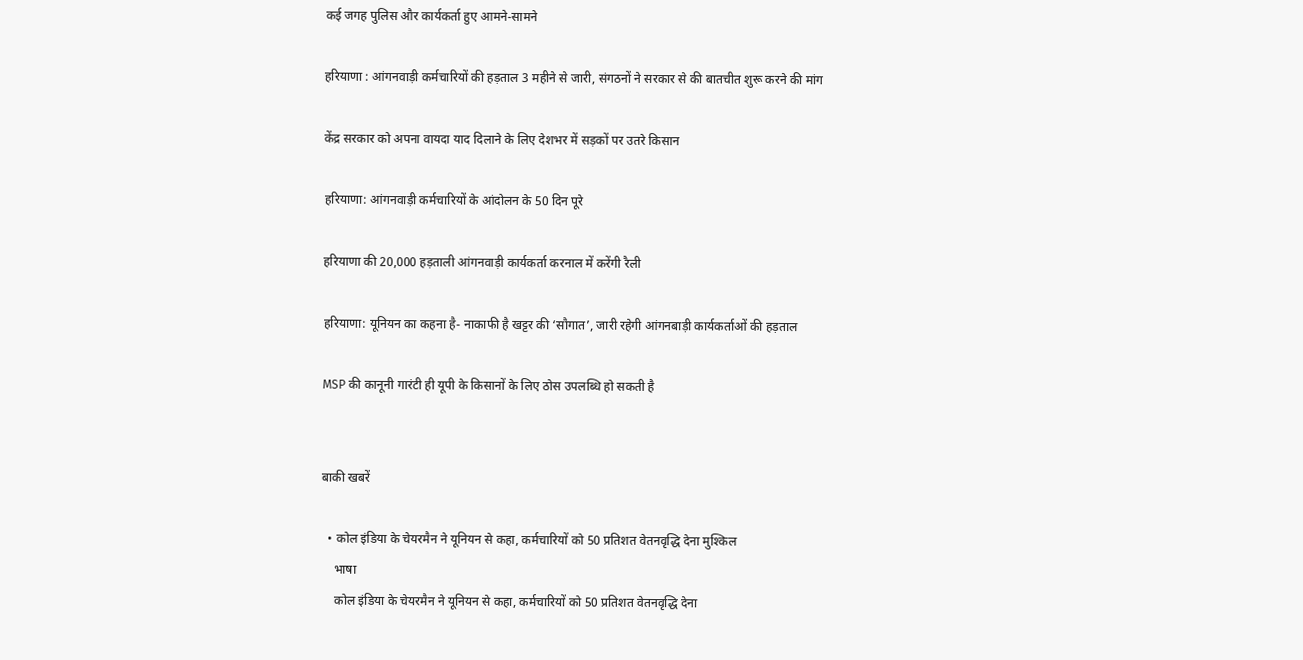कई जगह पुलिस और कार्यकर्ता हुए आमने-सामने

हरियाणा : आंगनवाड़ी कर्मचारियों की हड़ताल 3 महीने से जारी, संगठनों ने सरकार से की बातचीत शुरू करने की मांग

केंद्र सरकार को अपना वायदा याद दिलाने के लिए देशभर में सड़कों पर उतरे किसान

हरियाणा: आंगनवाड़ी कर्मचारियों के आंदोलन के 50 दिन पूरे

हरियाणा की 20,000 हड़ताली आंगनवाड़ी कार्यकर्ता करनाल में करेंगी रैली

हरियाणा: यूनियन का कहना है- नाकाफी है खट्टर की ‘सौगात’, जारी रहेगी आंगनबाड़ी कार्यकर्ताओं की हड़ताल

MSP की कानूनी गारंटी ही यूपी के किसानों के लिए ठोस उपलब्धि हो सकती है


बाकी खबरें

  • कोल इंडिया के चेयरमैन ने यूनियन से कहा, कर्मचारियों को 50 प्रतिशत वेतनवृद्धि देना मुश्किल
    भाषा
    कोल इंडिया के चेयरमैन ने यूनियन से कहा, कर्मचारियों को 50 प्रतिशत वेतनवृद्धि देना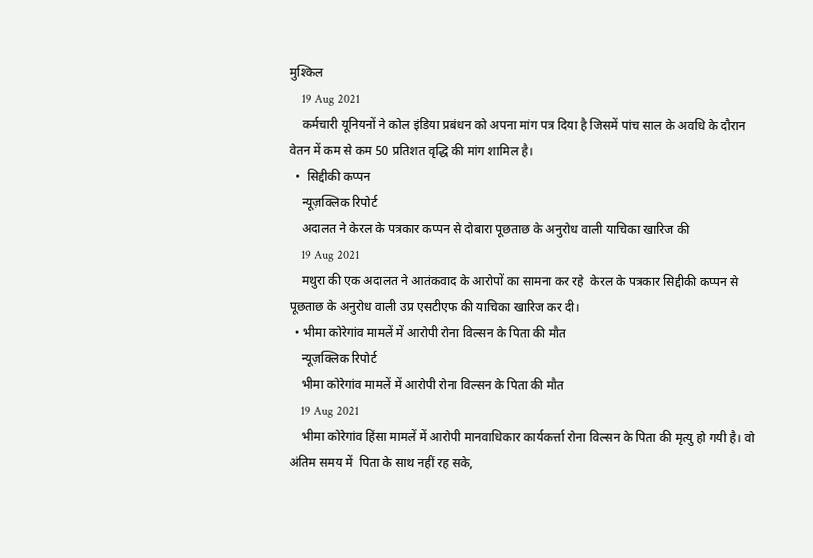मुश्किल
    19 Aug 2021
    कर्मचारी यूनियनों ने कोल इंडिया प्रबंधन को अपना मांग पत्र दिया है जिसमें पांच साल के अवधि के दौरान वेतन में कम से कम 50 प्रतिशत वृद्धि की मांग शामिल है।
  •  सिद्दीकी कप्पन
    न्यूज़क्लिक रिपोर्ट
    अदालत ने केरल के पत्रकार कप्पन से दोबारा पूछताछ के अनुरोध वाली याचिका खारिज की
    19 Aug 2021
    मथुरा की एक अदालत ने आतंकवाद के आरोपों का सामना कर रहे  केरल के पत्रकार सिद्दीकी कप्पन से पूछताछ के अनुरोध वाली उप्र एसटीएफ की याचिका खारिज कर दी।
  • भीमा कोरेगांव मामलें में आरोपी रोना विल्सन के पिता की मौत
    न्यूज़क्लिक रिपोर्ट
    भीमा कोरेगांव मामलें में आरोपी रोना विल्सन के पिता की मौत
    19 Aug 2021
    भीमा कोरेगांव हिंसा मामलें में आरोपी मानवाधिकार कार्यकर्त्ता रोना विल्सन के पिता की मृत्यु हो गयी है। वो अंतिम समय में  पिता के साथ नहीं रह सके,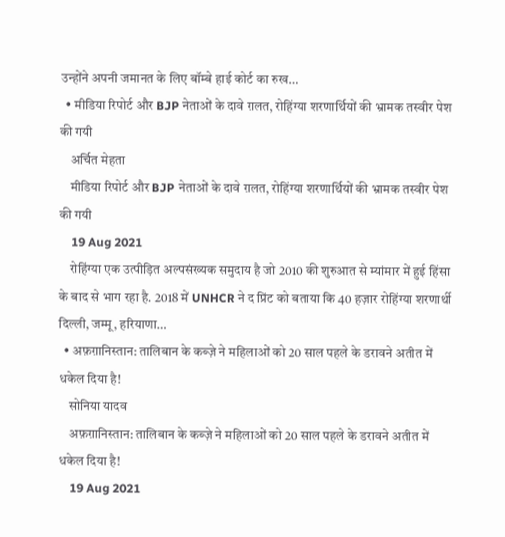उन्होंने अपनी जमानत के लिए बॉम्बे हाई कोर्ट का रुख…
  • मीडिया रिपोर्ट और BJP नेताओं के दावे ग़लत, रोहिंग्या शरणार्थियों की भ्रामक तस्वीर पेश की गयी
    अर्चित मेहता
    मीडिया रिपोर्ट और BJP नेताओं के दावे ग़लत, रोहिंग्या शरणार्थियों की भ्रामक तस्वीर पेश की गयी
    19 Aug 2021
    रोहिंग्या एक उत्पीड़ित अल्पसंख्यक समुदाय है जो 2010 की शुरुआत से म्यांमार में हुई हिंसा के बाद से भाग रहा है. 2018 में UNHCR ने द प्रिंट को बताया कि 40 हज़ार रोहिंग्या शरणार्थी दिल्ली, जम्मू, हरियाणा…
  • अफ़ग़ानिस्तान: तालिबान के कब्ज़े ने महिलाओं को 20 साल पहले के डरावने अतीत में धकेल दिया है!
    सोनिया यादव
    अफ़ग़ानिस्तान: तालिबान के कब्ज़े ने महिलाओं को 20 साल पहले के डरावने अतीत में धकेल दिया है!
    19 Aug 2021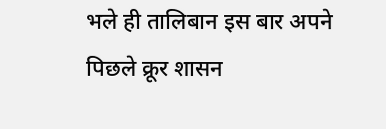भले ही तालिबान इस बार अपने पिछले क्रूर शासन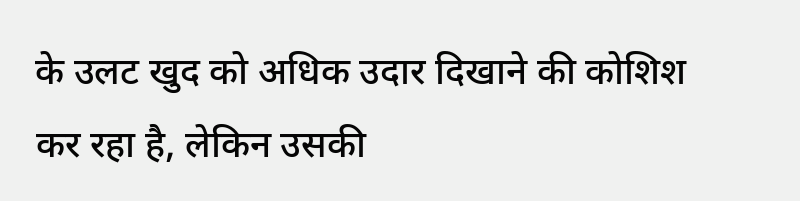के उलट खुद को अधिक उदार दिखाने की कोशिश कर रहा है, लेकिन उसकी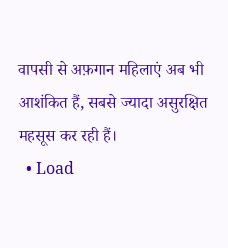वापसी से अफ़गान महिलाएं अब भी आशंकित हैं, सबसे ज्यादा असुरक्षित महसूस कर रही हैं।
  • Load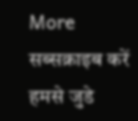More
सब्सक्राइब करें
हमसे जुडे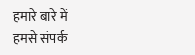हमारे बारे में
हमसे संपर्क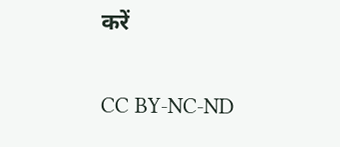करें

CC BY-NC-ND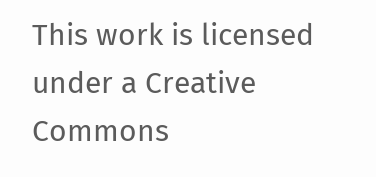This work is licensed under a Creative Commons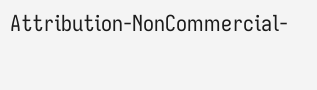Attribution-NonCommercial-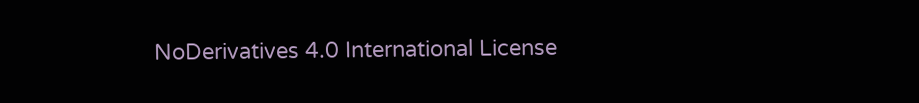NoDerivatives 4.0 International License